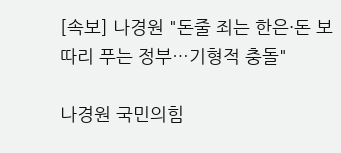[속보] 나경원 "돈줄 죄는 한은·돈 보따리 푸는 정부…기형적 충돌"

나경원 국민의힘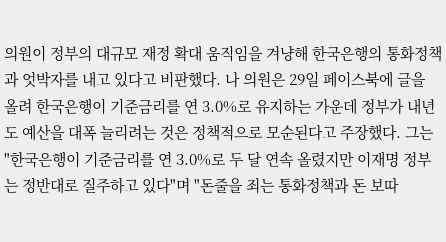의원이 정부의 대규모 재정 확대 움직임을 겨냥해 한국은행의 통화정책과 엇박자를 내고 있다고 비판했다. 나 의원은 29일 페이스북에 글을 올려 한국은행이 기준금리를 연 3.0%로 유지하는 가운데 정부가 내년도 예산을 대폭 늘리려는 것은 정책적으로 모순된다고 주장했다. 그는 "한국은행이 기준금리를 연 3.0%로 두 달 연속 올렸지만 이재명 정부는 정반대로 질주하고 있다"며 "돈줄을 죄는 통화정책과 돈 보따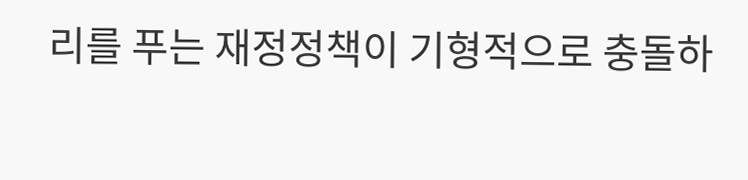리를 푸는 재정정책이 기형적으로 충돌하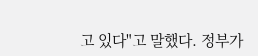고 있다"고 말했다. 정부가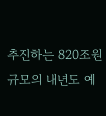추진하는 820조원 규모의 내년도 예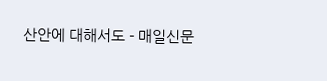산안에 대해서도 - 매일신문